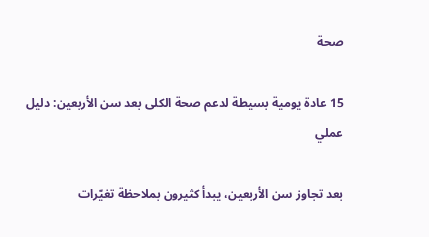صحة

15 عادة يومية بسيطة لدعم صحة الكلى بعد سن الأربعين: دليل عملي

بعد تجاوز سن الأربعين، يبدأ كثيرون بملاحظة تغيّرات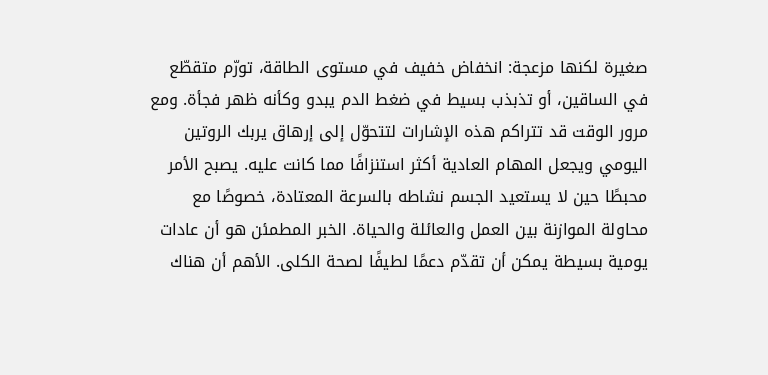صغيرة لكنها مزعجة: انخفاض خفيف في مستوى الطاقة، تورّم متقطّع في الساقين، أو تذبذب بسيط في ضغط الدم يبدو وكأنه ظهر فجأة. ومع مرور الوقت قد تتراكم هذه الإشارات لتتحوّل إلى إرهاق يربك الروتين اليومي ويجعل المهام العادية أكثر استنزافًا مما كانت عليه. يصبح الأمر محبطًا حين لا يستعيد الجسم نشاطه بالسرعة المعتادة، خصوصًا مع محاولة الموازنة بين العمل والعائلة والحياة. الخبر المطمئن هو أن عادات يومية بسيطة يمكن أن تقدّم دعمًا لطيفًا لصحة الكلى. الأهم أن هناك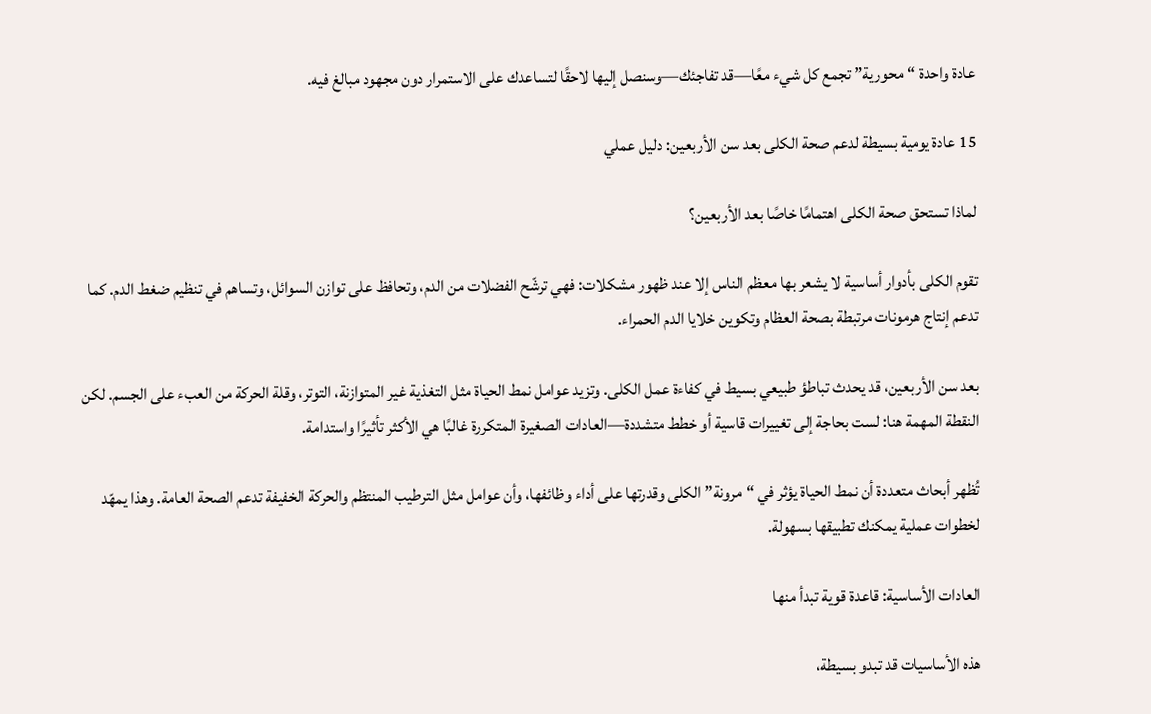عادة واحدة “محورية” تجمع كل شيء معًا—قد تفاجئك—وسنصل إليها لاحقًا لتساعدك على الاستمرار دون مجهود مبالغ فيه.

15 عادة يومية بسيطة لدعم صحة الكلى بعد سن الأربعين: دليل عملي

لماذا تستحق صحة الكلى اهتمامًا خاصًا بعد الأربعين؟

تقوم الكلى بأدوار أساسية لا يشعر بها معظم الناس إلا عند ظهور مشكلات: فهي ترشّح الفضلات من الدم، وتحافظ على توازن السوائل، وتساهم في تنظيم ضغط الدم. كما تدعم إنتاج هرمونات مرتبطة بصحة العظام وتكوين خلايا الدم الحمراء.

بعد سن الأربعين، قد يحدث تباطؤ طبيعي بسيط في كفاءة عمل الكلى. وتزيد عوامل نمط الحياة مثل التغذية غير المتوازنة، التوتر، وقلة الحركة من العبء على الجسم. لكن النقطة المهمة هنا: لست بحاجة إلى تغييرات قاسية أو خطط متشددة—العادات الصغيرة المتكررة غالبًا هي الأكثر تأثيرًا واستدامة.

تُظهر أبحاث متعددة أن نمط الحياة يؤثر في “مرونة” الكلى وقدرتها على أداء وظائفها، وأن عوامل مثل الترطيب المنتظم والحركة الخفيفة تدعم الصحة العامة. وهذا يمهّد لخطوات عملية يمكنك تطبيقها بسهولة.

العادات الأساسية: قاعدة قوية تبدأ منها

هذه الأساسيات قد تبدو بسيطة،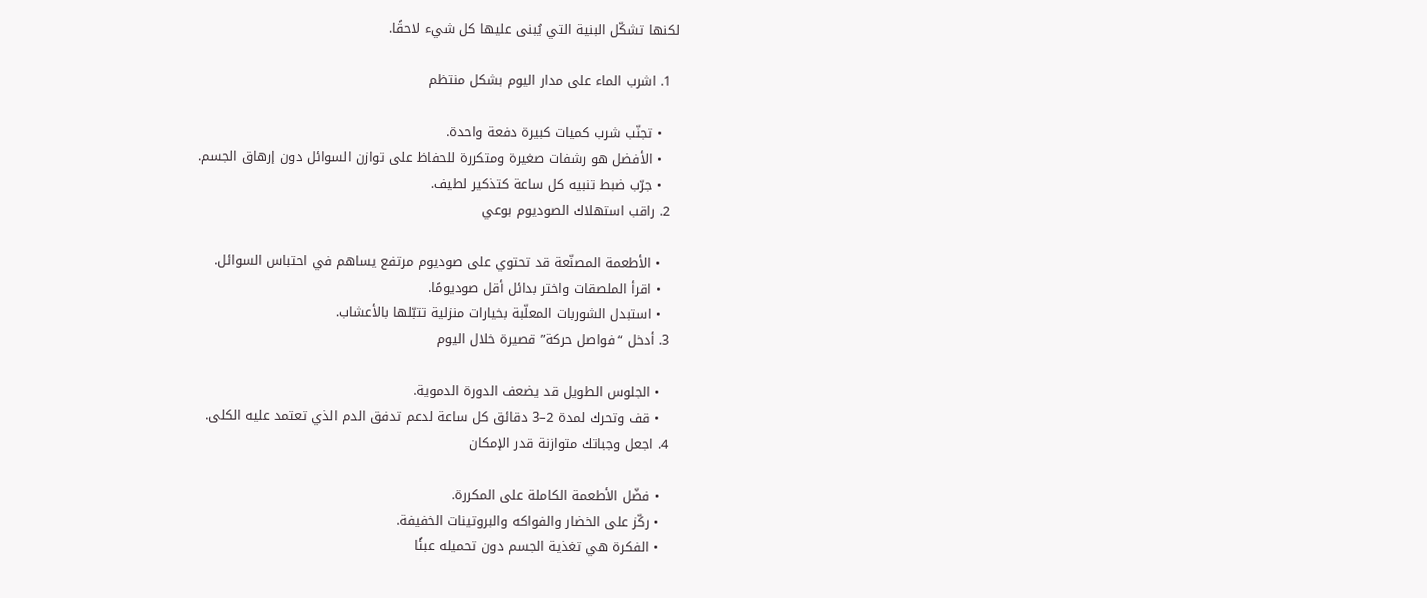لكنها تشكّل البنية التي يُبنى عليها كل شيء لاحقًا.

  1. اشرب الماء على مدار اليوم بشكل منتظم

    • تجنّب شرب كميات كبيرة دفعة واحدة.
    • الأفضل هو رشفات صغيرة ومتكررة للحفاظ على توازن السوائل دون إرهاق الجسم.
    • جرّب ضبط تنبيه كل ساعة كتذكير لطيف.
  2. راقب استهلاك الصوديوم بوعي

    • الأطعمة المصنّعة قد تحتوي على صوديوم مرتفع يساهم في احتباس السوائل.
    • اقرأ الملصقات واختر بدائل أقل صوديومًا.
    • استبدل الشوربات المعلّبة بخيارات منزلية تتبّلها بالأعشاب.
  3. أدخل “فواصل حركة” قصيرة خلال اليوم

    • الجلوس الطويل قد يضعف الدورة الدموية.
    • قف وتحرك لمدة 2–3 دقائق كل ساعة لدعم تدفق الدم الذي تعتمد عليه الكلى.
  4. اجعل وجباتك متوازنة قدر الإمكان

    • فضّل الأطعمة الكاملة على المكررة.
    • ركّز على الخضار والفواكه والبروتينات الخفيفة.
    • الفكرة هي تغذية الجسم دون تحميله عبئًا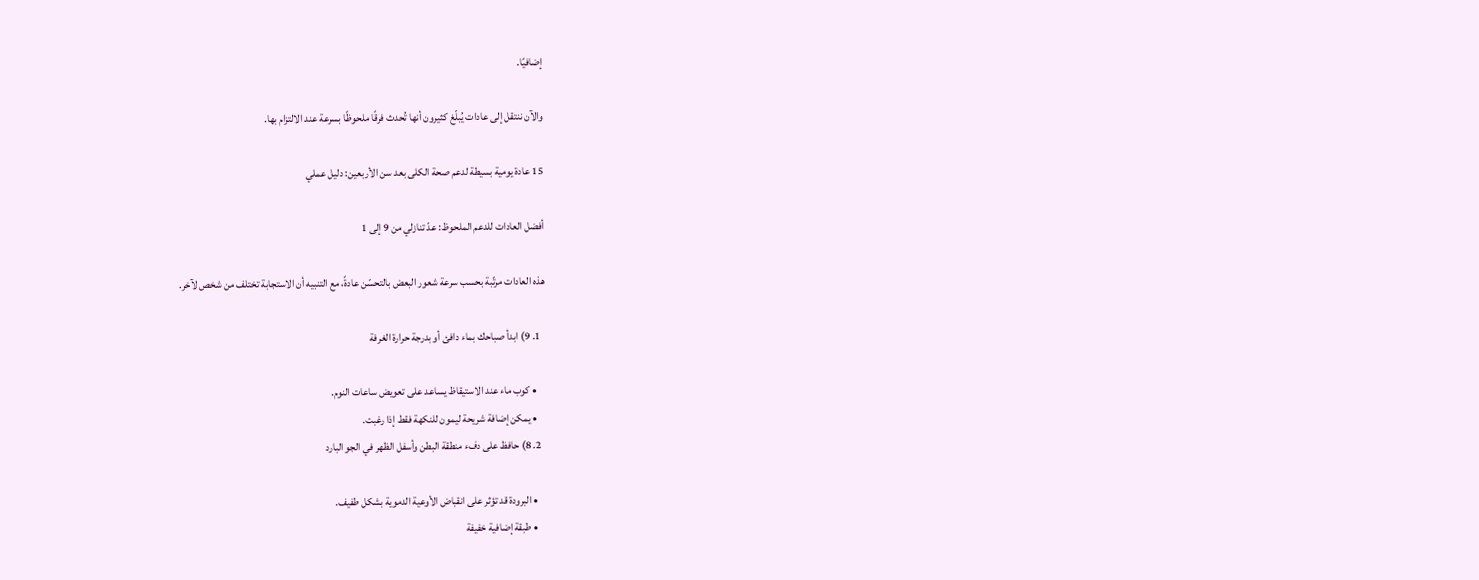إضافيًا.

والآن ننتقل إلى عادات يُبلّغ كثيرون أنها تُحدث فرقًا ملحوظًا بسرعة عند الالتزام بها.

15 عادة يومية بسيطة لدعم صحة الكلى بعد سن الأربعين: دليل عملي

أفضل العادات للدعم الملحوظ: عدّ تنازلي من 9 إلى 1

هذه العادات مرتّبة بحسب سرعة شعور البعض بالتحسّن عادةً، مع التنبيه أن الاستجابة تختلف من شخص لآخر.

  1. 9) ابدأ صباحك بماء دافئ أو بدرجة حرارة الغرفة

    • كوب ماء عند الاستيقاظ يساعد على تعويض ساعات النوم.
    • يمكن إضافة شريحة ليمون للنكهة فقط إذا رغبت.
  2. 8) حافظ على دفء منطقة البطن وأسفل الظهر في الجو البارد

    • البرودة قد تؤثر على انقباض الأوعية الدموية بشكل طفيف.
    • طبقة إضافية خفيفة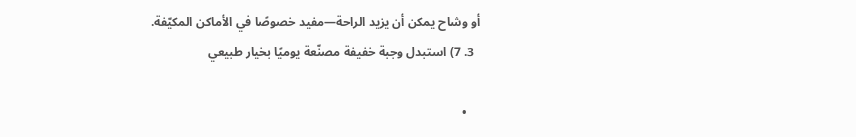أو وشاح يمكن أن يزيد الراحة—مفيد خصوصًا في الأماكن المكيّفة.
  3. 7) استبدل وجبة خفيفة مصنّعة يوميًا بخيار طبيعي

    •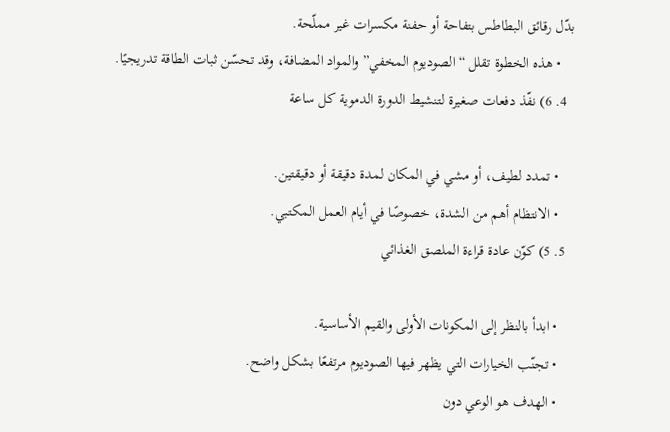بدّل رقائق البطاطس بتفاحة أو حفنة مكسرات غير مملّحة.
    • هذه الخطوة تقلل “الصوديوم المخفي” والمواد المضافة، وقد تحسّن ثبات الطاقة تدريجيًا.
  4. 6) نفّذ دفعات صغيرة لتنشيط الدورة الدموية كل ساعة

    • تمدد لطيف، أو مشي في المكان لمدة دقيقة أو دقيقتين.
    • الانتظام أهم من الشدة، خصوصًا في أيام العمل المكتبي.
  5. 5) كوّن عادة قراءة الملصق الغذائي

    • ابدأ بالنظر إلى المكونات الأولى والقيم الأساسية.
    • تجنّب الخيارات التي يظهر فيها الصوديوم مرتفعًا بشكل واضح.
    • الهدف هو الوعي دون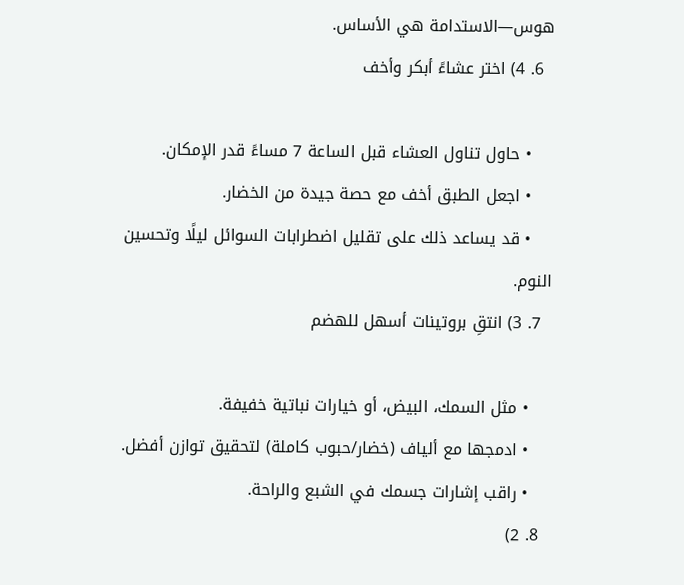هوس—الاستدامة هي الأساس.
  6. 4) اختر عشاءً أبكر وأخف

    • حاول تناول العشاء قبل الساعة 7 مساءً قدر الإمكان.
    • اجعل الطبق أخف مع حصة جيدة من الخضار.
    • قد يساعد ذلك على تقليل اضطرابات السوائل ليلًا وتحسين النوم.
  7. 3) انتقِ بروتينات أسهل للهضم

    • مثل السمك، البيض، أو خيارات نباتية خفيفة.
    • ادمجها مع ألياف (خضار/حبوب كاملة) لتحقيق توازن أفضل.
    • راقب إشارات جسمك في الشبع والراحة.
  8. 2)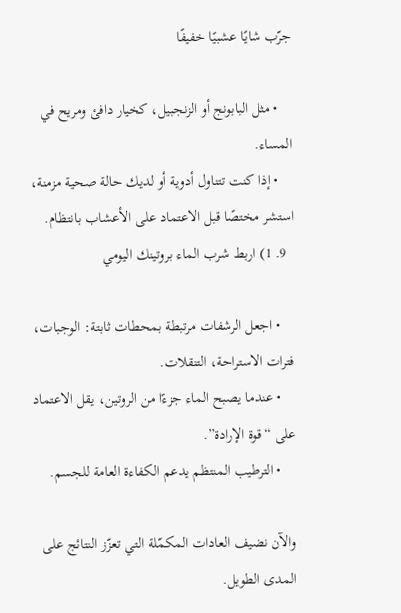جرّب شايًا عشبيًا خفيفًا

    • مثل البابونج أو الزنجبيل، كخيار دافئ ومريح في المساء.
    • إذا كنت تتناول أدوية أو لديك حالة صحية مزمنة، استشر مختصًا قبل الاعتماد على الأعشاب بانتظام.
  9. 1) اربط شرب الماء بروتينك اليومي

    • اجعل الرشفات مرتبطة بمحطات ثابتة: الوجبات، فترات الاستراحة، التنقلات.
    • عندما يصبح الماء جزءًا من الروتين، يقل الاعتماد على “قوة الإرادة”.
    • الترطيب المنتظم يدعم الكفاءة العامة للجسم.

والآن نضيف العادات المكمّلة التي تعزّز النتائج على المدى الطويل.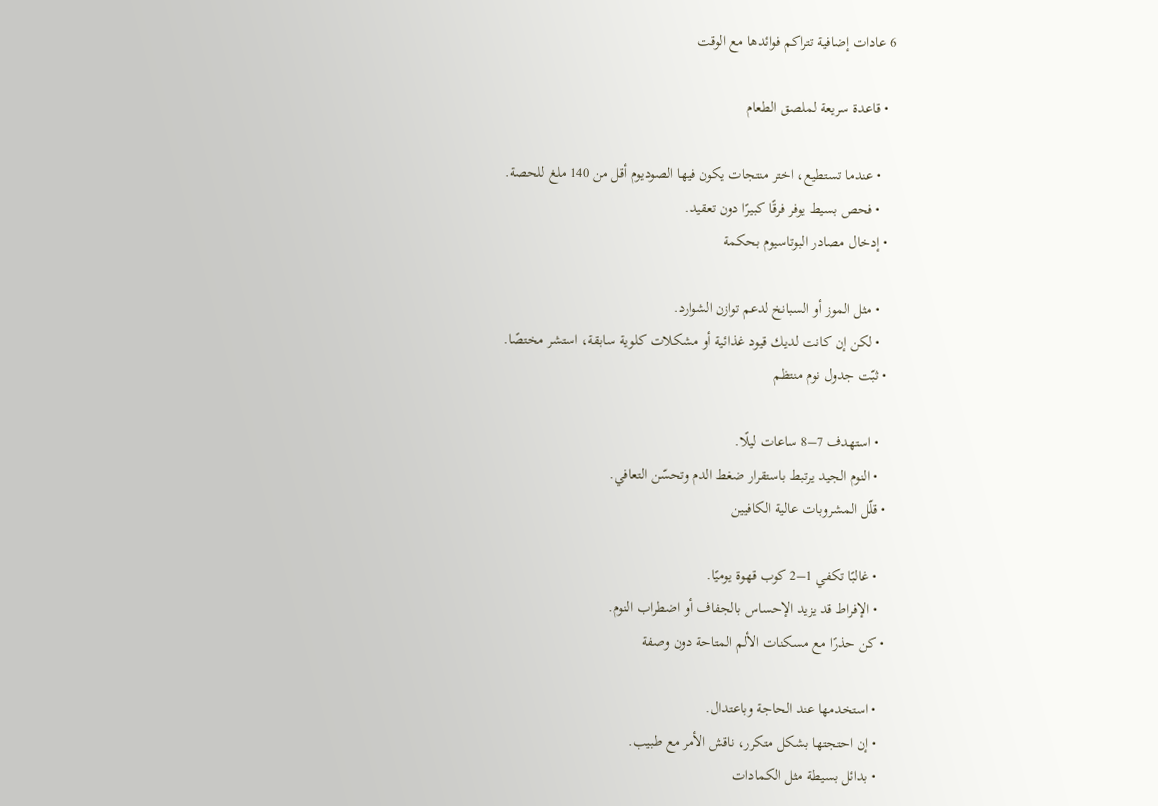6 عادات إضافية تتراكم فوائدها مع الوقت

  • قاعدة سريعة لملصق الطعام

    • عندما تستطيع، اختر منتجات يكون فيها الصوديوم أقل من 140 ملغ للحصة.
    • فحص بسيط يوفر فرقًا كبيرًا دون تعقيد.
  • إدخال مصادر البوتاسيوم بحكمة

    • مثل الموز أو السبانخ لدعم توازن الشوارد.
    • لكن إن كانت لديك قيود غذائية أو مشكلات كلوية سابقة، استشر مختصًا.
  • ثبّت جدول نوم منتظم

    • استهدف 7–8 ساعات ليلًا.
    • النوم الجيد يرتبط باستقرار ضغط الدم وتحسّن التعافي.
  • قلّل المشروبات عالية الكافيين

    • غالبًا تكفي 1–2 كوب قهوة يوميًا.
    • الإفراط قد يزيد الإحساس بالجفاف أو اضطراب النوم.
  • كن حذرًا مع مسكنات الألم المتاحة دون وصفة

    • استخدمها عند الحاجة وباعتدال.
    • إن احتجتها بشكل متكرر، ناقش الأمر مع طبيب.
    • بدائل بسيطة مثل الكمادات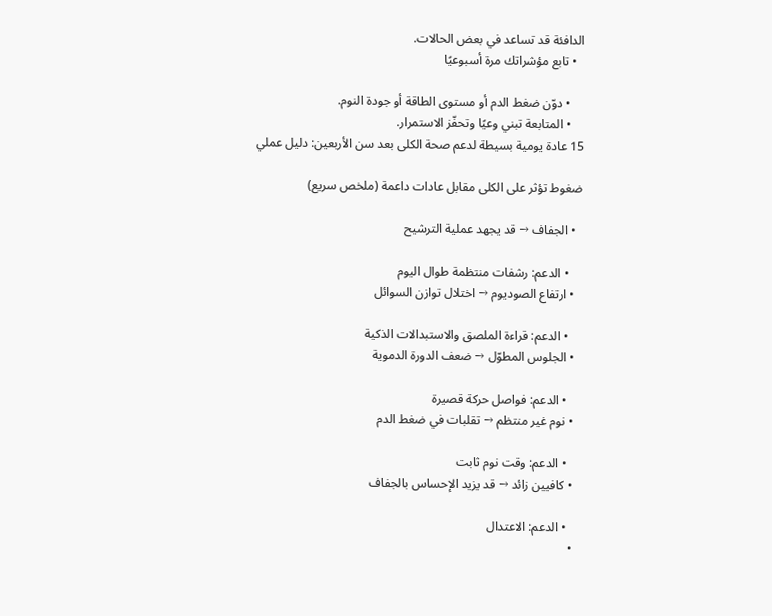الدافئة قد تساعد في بعض الحالات.
  • تابع مؤشراتك مرة أسبوعيًا

    • دوّن ضغط الدم أو مستوى الطاقة أو جودة النوم.
    • المتابعة تبني وعيًا وتحفّز الاستمرار.
15 عادة يومية بسيطة لدعم صحة الكلى بعد سن الأربعين: دليل عملي

ضغوط تؤثر على الكلى مقابل عادات داعمة (ملخص سريع)

  • الجفاف → قد يجهد عملية الترشيح

    • الدعم: رشفات منتظمة طوال اليوم
  • ارتفاع الصوديوم → اختلال توازن السوائل

    • الدعم: قراءة الملصق والاستبدالات الذكية
  • الجلوس المطوّل → ضعف الدورة الدموية

    • الدعم: فواصل حركة قصيرة
  • نوم غير منتظم → تقلبات في ضغط الدم

    • الدعم: وقت نوم ثابت
  • كافيين زائد → قد يزيد الإحساس بالجفاف

    • الدعم: الاعتدال
  •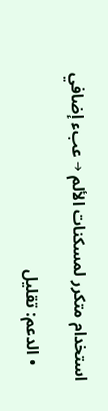استخدام متكرر لمسكنات الألم → عبء إضافي

    • الدعم: تقليل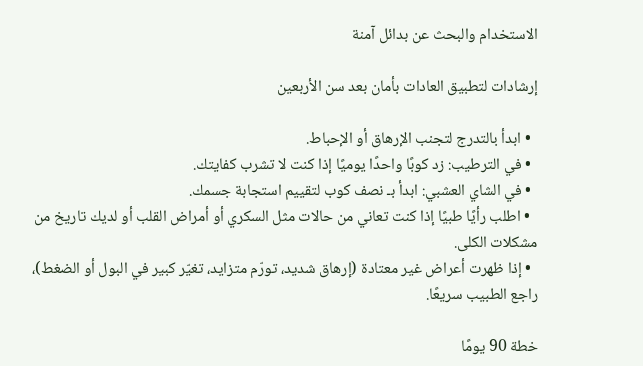الاستخدام والبحث عن بدائل آمنة

إرشادات لتطبيق العادات بأمان بعد سن الأربعين

  • ابدأ بالتدرج لتجنب الإرهاق أو الإحباط.
  • في الترطيب: زد كوبًا واحدًا يوميًا إذا كنت لا تشرب كفايتك.
  • في الشاي العشبي: ابدأ بـ نصف كوب لتقييم استجابة جسمك.
  • اطلب رأيًا طبيًا إذا كنت تعاني من حالات مثل السكري أو أمراض القلب أو لديك تاريخ من مشكلات الكلى.
  • إذا ظهرت أعراض غير معتادة (إرهاق شديد، تورّم متزايد، تغيّر كبير في البول أو الضغط)، راجع الطبيب سريعًا.

خطة 90 يومًا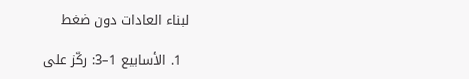لبناء العادات دون ضغط

  1. الأسابيع 1–3: ركّز على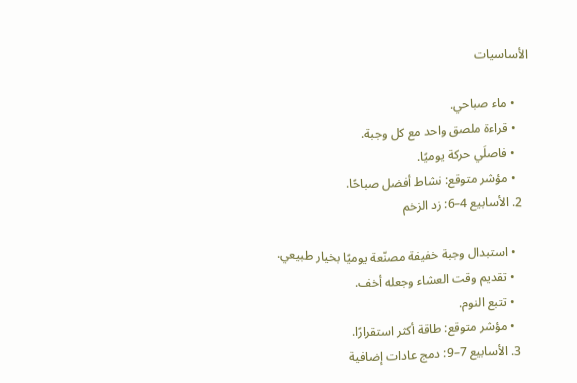الأساسيات

    • ماء صباحي.
    • قراءة ملصق واحد مع كل وجبة.
    • فاصلَي حركة يوميًا.
    • مؤشر متوقع: نشاط أفضل صباحًا.
  2. الأسابيع 4–6: زد الزخم

    • استبدال وجبة خفيفة مصنّعة يوميًا بخيار طبيعي.
    • تقديم وقت العشاء وجعله أخف.
    • تتبع النوم.
    • مؤشر متوقع: طاقة أكثر استقرارًا.
  3. الأسابيع 7–9: دمج عادات إضافية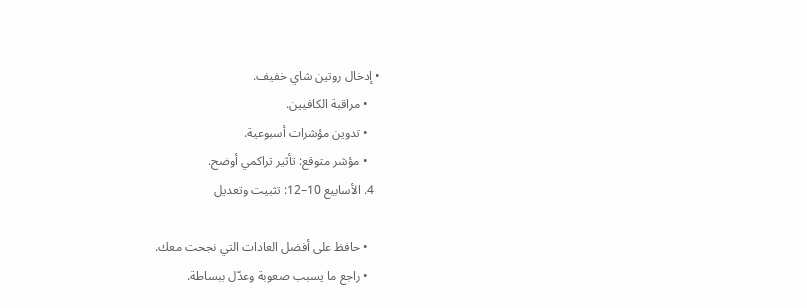• إدخال روتين شاي خفيف.
    • مراقبة الكافيين.
    • تدوين مؤشرات أسبوعية.
    • مؤشر متوقع: تأثير تراكمي أوضح.
  4. الأسابيع 10–12: تثبيت وتعديل

    • حافظ على أفضل العادات التي نجحت معك.
    • راجع ما يسبب صعوبة وعدّل ببساطة.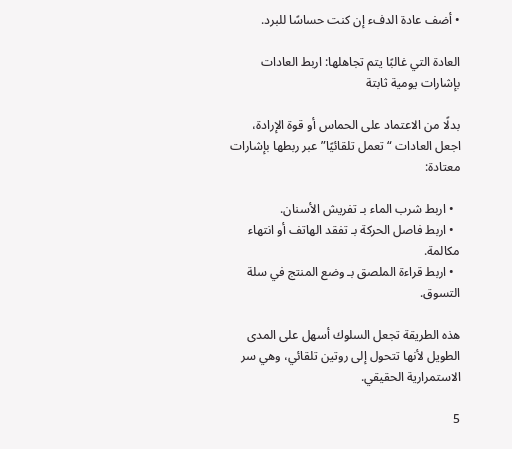• أضف عادة الدفء إن كنت حساسًا للبرد.

العادة التي غالبًا يتم تجاهلها: اربط العادات بإشارات يومية ثابتة

بدلًا من الاعتماد على الحماس أو قوة الإرادة، اجعل العادات “تعمل تلقائيًا” عبر ربطها بإشارات معتادة:

  • اربط شرب الماء بـ تفريش الأسنان.
  • اربط فاصل الحركة بـ تفقد الهاتف أو انتهاء مكالمة.
  • اربط قراءة الملصق بـ وضع المنتج في سلة التسوق.

هذه الطريقة تجعل السلوك أسهل على المدى الطويل لأنها تتحول إلى روتين تلقائي، وهي سر الاستمرارية الحقيقي.

5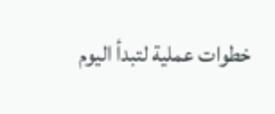خطوات عملية لتبدأ اليوم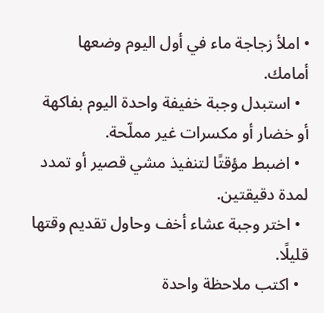• املأ زجاجة ماء في أول اليوم وضعها أمامك.
  • استبدل وجبة خفيفة واحدة اليوم بفاكهة أو خضار أو مكسرات غير مملّحة.
  • اضبط مؤقتًا لتنفيذ مشي قصير أو تمدد لمدة دقيقتين.
  • اختر وجبة عشاء أخف وحاول تقديم وقتها قليلًا.
  • اكتب ملاحظة واحدة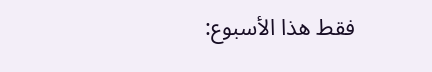فقط هذا الأسبوع: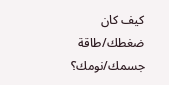كيف كان ضغطك/طاقة جسمك/نومك؟